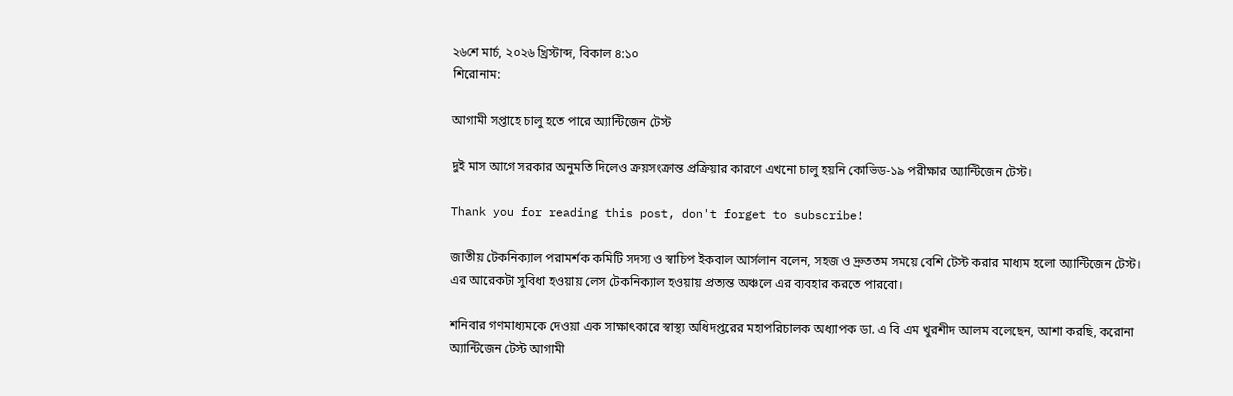২৬শে মার্চ, ২০২৬ খ্রিস্টাব্দ, বিকাল ৪:১০
শিরোনাম:

আগামী সপ্তাহে চালু হতে পারে অ্যান্টিজেন টেস্ট

দুই মাস আগে সরকার অনুমতি দিলেও ক্রয়সংক্রান্ত প্রক্রিয়ার কারণে এখনো চালু হয়নি কোভিড-১৯ পরীক্ষার অ্যান্টিজেন টেস্ট।

Thank you for reading this post, don't forget to subscribe!

জাতীয় টেকনিক্যাল পরামর্শক কমিটি সদস্য ও স্বাচিপ ইকবাল আর্সলান বলেন, সহজ ও দ্রুততম সময়ে বেশি টেস্ট করার মাধ্যম হলো অ্যান্টিজেন টেস্ট। এর আরেকটা সুবিধা হওয়ায় লেস টেকনিক্যাল হওয়ায় প্রত্যন্ত অঞ্চলে এর ব্যবহার করতে পারবো।

শনিবার গণমাধ্যমকে দেওয়া এক সাক্ষাৎকারে স্বাস্থ্য অধিদপ্তরের মহাপরিচালক অধ্যাপক ডা. এ বি এম খুরশীদ আলম বলেছেন, আশা করছি, করোনা অ্যান্টিজেন টেস্ট আগামী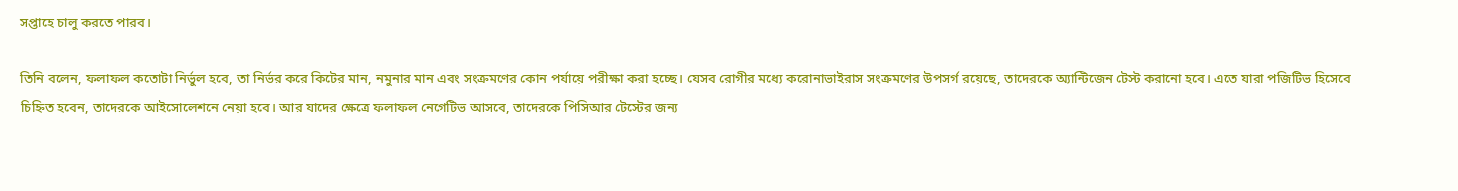সপ্তাহে চালু করতে পারব।

তিনি বলেন, ফলাফল কতোটা নির্ভুল হবে, তা নির্ভর করে কিটের মান, নমুনার মান এবং সংক্রমণের কোন পর্যায়ে পরীক্ষা করা হচ্ছে। যেসব রোগীর মধ্যে করোনাভাইরাস সংক্রমণের উপসর্গ রয়েছে, তাদেরকে অ্যান্টিজেন টেস্ট করানো হবে। এতে যারা পজিটিভ হিসেবে চিহ্নিত হবেন, তাদেরকে আইসোলেশনে নেয়া হবে। আর যাদের ক্ষেত্রে ফলাফল নেগেটিভ আসবে, তাদেরকে পিসিআর টেস্টের জন্য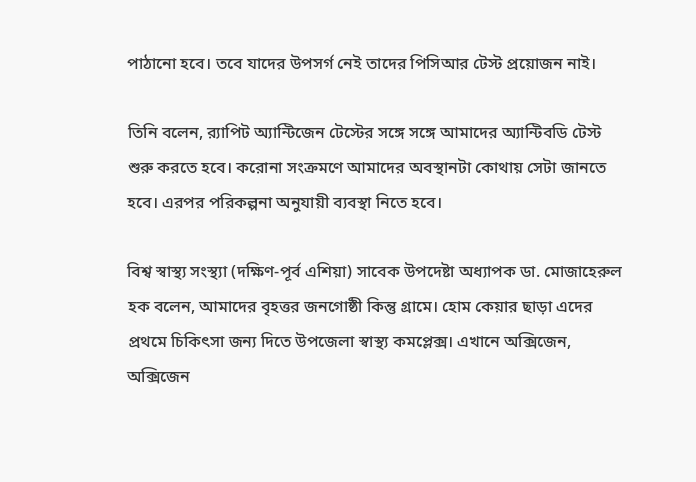পাঠানো হবে। তবে যাদের উপসর্গ নেই তাদের পিসিআর টেস্ট প্রয়োজন নাই।

তিনি বলেন, র‌্যাপিট অ্যান্টিজেন টেস্টের সঙ্গে সঙ্গে আমাদের অ্যান্টিবডি টেস্ট শুরু করতে হবে। করোনা সংক্রমণে আমাদের অবস্থানটা কোথায় সেটা জানতে হবে। এরপর পরিকল্পনা অনুযায়ী ব্যবস্থা নিতে হবে।

বিশ্ব স্বাস্থ্য সংস্থ্যা (দক্ষিণ-পূর্ব এশিয়া) সাবেক উপদেষ্টা অধ্যাপক ডা. মোজাহেরুল হক বলেন, আমাদের বৃহত্তর জনগোষ্ঠী কিন্তু গ্রামে। হোম কেয়ার ছাড়া এদের প্রথমে চিকিৎসা জন্য দিতে উপজেলা স্বাস্থ্য কমপ্লেক্স। এখানে অক্সিজেন, অক্সিজেন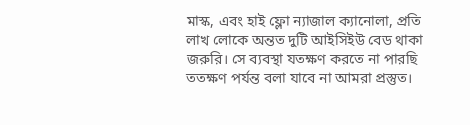মাস্ক, এবং হাই ফ্লো ন্যাজাল ক্যানোলা, প্রতি লাখ লোকে অন্তত দুটি আইসিইউ বেড থাকা জরুরি। সে ব্যবস্থা যতক্ষণ করতে না পারছি ততক্ষণ পর্যন্ত বলা যাবে না আমরা প্রস্তুত।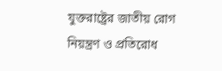যুক্তরাষ্ট্রের জাতীয় রোগ নিয়ন্ত্রণ ও প্রতিরোধ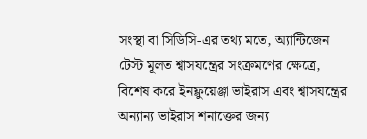সংস্থা বা সিডিসি-এর তথ্য মতে, অ্যান্টিজেন টেস্ট মূলত শ্বাসযন্ত্রের সংক্রমণের ক্ষেত্রে, বিশেষ করে ইনফ্লুয়েঞ্জা ভাইরাস এবং শ্বাসযন্ত্রের অন্যান্য ভাইরাস শনাক্তের জন্য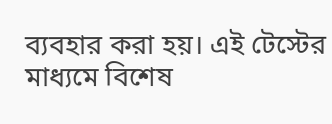ব্যবহার করা হয়। এই টেস্টের মাধ্যমে বিশেষ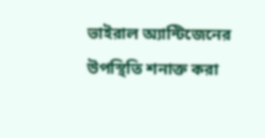ভাইরাল অ্যান্টিজেনের উপস্থিতি শনাক্ত করা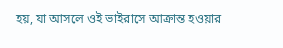হয়, যা আসলে ওই ভাইরাসে আক্রান্ত হওয়ার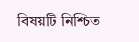বিষয়টি নিশ্চিত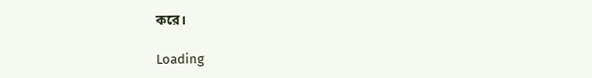করে।

Loading